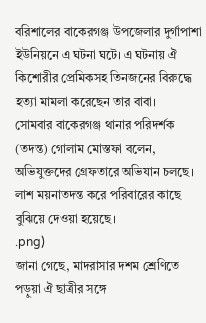বরিশালের বাকেরগঞ্জ উপজেলার দুর্গাপাশা ইউনিয়নে এ ঘটনা ঘটে। এ ঘটনায় ঐ কিশোরীর প্রেমিকসহ তিনজনের বিরুদ্ধে হত্যা মামলা করেছেন তার বাবা।
সোমবার বাকেরগঞ্জ থানার পরিদর্শক (তদন্ত) গোলাম মোস্তফা বলেন, অভিযুক্তদের গ্রেফতারে অভিযান চলছে। লাশ ময়নাতদন্ত করে পরিবারের কাছে বুঝিয়ে দেওয়া হয়েছে।
.png)
জানা গেছে, মাদরাসার দশম শ্রেণিতে পড়ুয়া ঐ ছাত্রীর সঙ্গে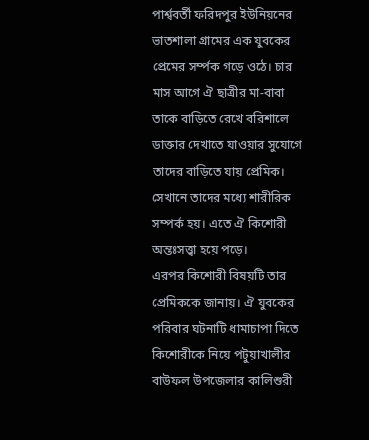পার্শ্ববর্তী ফরিদপুর ইউনিয়নের ভাতশালা গ্রামের এক যুবকের প্রেমের সর্ম্পক গড়ে ওঠে। চার মাস আগে ঐ ছাত্রীর মা-বাবা তাকে বাড়িতে রেখে বরিশালে ডাক্তার দেখাতে যাওয়ার সুযোগে তাদের বাড়িতে যায় প্রেমিক। সেখানে তাদের মধ্যে শারীরিক সম্পর্ক হয়। এতে ঐ কিশোরী অন্তঃসত্ত্বা হয়ে পড়ে।
এরপর কিশোরী বিষয়টি তার প্রেমিককে জানায়। ঐ যুবকের পরিবার ঘটনাটি ধামাচাপা দিতে কিশোরীকে নিয়ে পটুয়াখালীর বাউফল উপজেলার কালিশুরী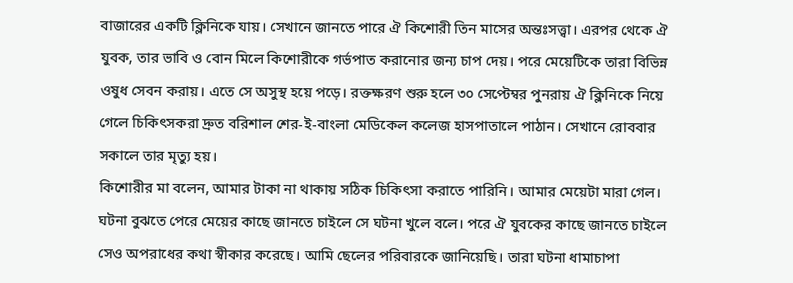বাজারের একটি ক্লিনিকে যায়। সেখানে জানতে পারে ঐ কিশোরী তিন মাসের অন্তঃসত্ত্বা। এরপর থেকে ঐ যুবক, তার ভাবি ও বোন মিলে কিশোরীকে গর্ভপাত করানোর জন্য চাপ দেয়। পরে মেয়েটিকে তারা বিভিন্ন ওষুধ সেবন করায়। এতে সে অসুস্থ হয়ে পড়ে। রক্তক্ষরণ শুরু হলে ৩০ সেপ্টেম্বর পুনরায় ঐ ক্লিনিকে নিয়ে গেলে চিকিৎসকরা দ্রুত বরিশাল শের-ই-বাংলা মেডিকেল কলেজ হাসপাতালে পাঠান। সেখানে রোববার সকালে তার মৃত্যু হয়।
কিশোরীর মা বলেন, আমার টাকা না থাকায় সঠিক চিকিৎসা করাতে পারিনি। আমার মেয়েটা মারা গেল। ঘটনা বুঝতে পেরে মেয়ের কাছে জানতে চাইলে সে ঘটনা খুলে বলে। পরে ঐ যুবকের কাছে জানতে চাইলে সেও অপরাধের কথা স্বীকার করেছে। আমি ছেলের পরিবারকে জানিয়েছি। তারা ঘটনা ধামাচাপা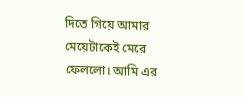দিতে গিয়ে আমার মেয়েটাকেই মেরে ফেললো। আমি এর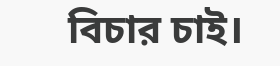বিচার চাই।